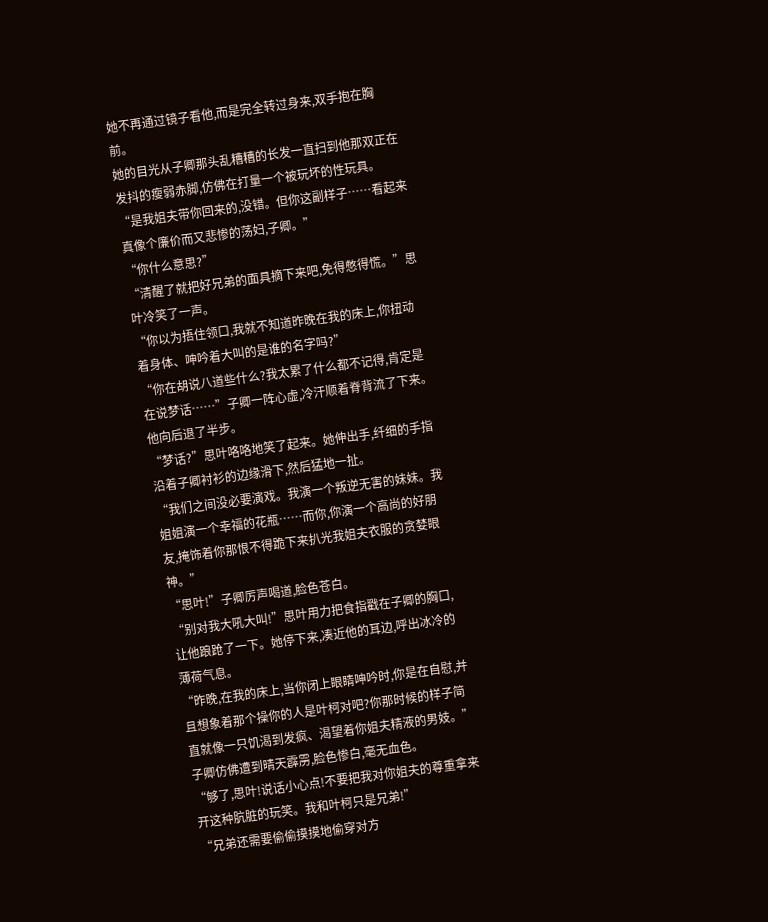她不再通过镜子看他,而是完全转过身来,双手抱在胸前。
她的目光从子卿那头乱糟糟的长发一直扫到他那双正在发抖的瘦弱赤脚,仿佛在打量一个被玩坏的性玩具。
“是我姐夫带你回来的,没错。但你这副样子……看起来真像个廉价而又悲惨的荡妇,子卿。”
“你什么意思?”
“清醒了就把好兄弟的面具摘下来吧,免得憋得慌。”思叶冷笑了一声。
“你以为捂住领口,我就不知道昨晚在我的床上,你扭动着身体、呻吟着大叫的是谁的名字吗?”
“你在胡说八道些什么?我太累了什么都不记得,肯定是在说梦话……”子卿一阵心虚,冷汗顺着脊背流了下来。他向后退了半步。
“梦话?”思叶咯咯地笑了起来。她伸出手,纤细的手指沿着子卿衬衫的边缘滑下,然后猛地一扯。
“我们之间没必要演戏。我演一个叛逆无害的妹妹。我姐姐演一个幸福的花瓶……而你,你演一个高尚的好朋友,掩饰着你那恨不得跪下来扒光我姐夫衣服的贪婪眼神。”
“思叶!”子卿厉声喝道,脸色苍白。
“别对我大吼大叫!”思叶用力把食指戳在子卿的胸口,让他踉跄了一下。她停下来,凑近他的耳边,呼出冰冷的薄荷气息。
“昨晚,在我的床上,当你闭上眼睛呻吟时,你是在自慰,并且想象着那个操你的人是叶柯对吧?你那时候的样子简直就像一只饥渴到发疯、渴望着你姐夫精液的男妓。”
子卿仿佛遭到晴天霹雳,脸色惨白,毫无血色。
“够了,思叶!说话小心点!不要把我对你姐夫的尊重拿来开这种肮脏的玩笑。我和叶柯只是兄弟!”
“兄弟还需要偷偷摸摸地偷穿对方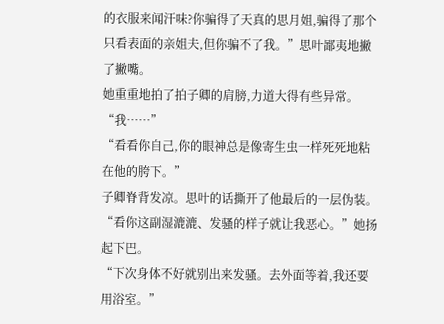的衣服来闻汗味?你骗得了天真的思月姐,骗得了那个只看表面的亲姐夫,但你骗不了我。”思叶鄙夷地撇了撇嘴。
她重重地拍了拍子卿的肩膀,力道大得有些异常。
“我……”
“看看你自己,你的眼神总是像寄生虫一样死死地粘在他的胯下。”
子卿脊背发凉。思叶的话撕开了他最后的一层伪装。
“看你这副湿漉漉、发骚的样子就让我恶心。”她扬起下巴。
“下次身体不好就别出来发骚。去外面等着,我还要用浴室。”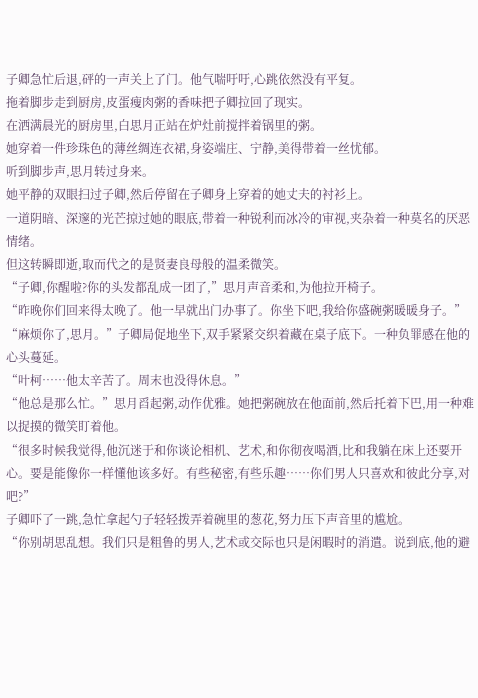子卿急忙后退,砰的一声关上了门。他气喘吁吁,心跳依然没有平复。
拖着脚步走到厨房,皮蛋瘦肉粥的香味把子卿拉回了现实。
在洒满晨光的厨房里,白思月正站在炉灶前搅拌着锅里的粥。
她穿着一件珍珠色的薄丝绸连衣裙,身姿端庄、宁静,美得带着一丝忧郁。
听到脚步声,思月转过身来。
她平静的双眼扫过子卿,然后停留在子卿身上穿着的她丈夫的衬衫上。
一道阴暗、深邃的光芒掠过她的眼底,带着一种锐利而冰冷的审视,夹杂着一种莫名的厌恶情绪。
但这转瞬即逝,取而代之的是贤妻良母般的温柔微笑。
“子卿,你醒啦?你的头发都乱成一团了,”思月声音柔和,为他拉开椅子。
“昨晚你们回来得太晚了。他一早就出门办事了。你坐下吧,我给你盛碗粥暖暖身子。”
“麻烦你了,思月。”子卿局促地坐下,双手紧紧交织着藏在桌子底下。一种负罪感在他的心头蔓延。
“叶柯……他太辛苦了。周末也没得休息。”
“他总是那么忙。”思月舀起粥,动作优雅。她把粥碗放在他面前,然后托着下巴,用一种难以捉摸的微笑盯着他。
“很多时候我觉得,他沉迷于和你谈论相机、艺术,和你彻夜喝酒,比和我躺在床上还要开心。要是能像你一样懂他该多好。有些秘密,有些乐趣……你们男人只喜欢和彼此分享,对吧?”
子卿吓了一跳,急忙拿起勺子轻轻拨弄着碗里的葱花,努力压下声音里的尴尬。
“你别胡思乱想。我们只是粗鲁的男人,艺术或交际也只是闲暇时的消遣。说到底,他的避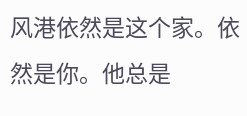风港依然是这个家。依然是你。他总是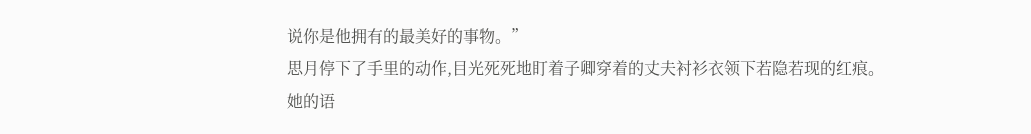说你是他拥有的最美好的事物。”
思月停下了手里的动作,目光死死地盯着子卿穿着的丈夫衬衫衣领下若隐若现的红痕。
她的语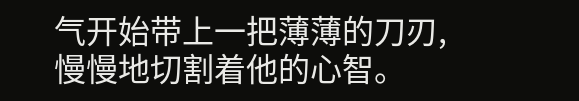气开始带上一把薄薄的刀刃,慢慢地切割着他的心智。